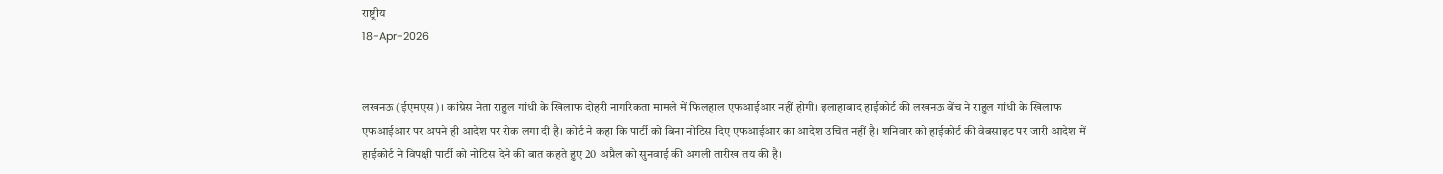राष्ट्रीय
18-Apr-2026


लखनऊ (ईएमएस)। कांग्रेस नेता राहुल गांधी के खिलाफ दोहरी नागरिकता मामले में फिलहाल एफआईआर नहीं होगी। इलाहाबाद हाईकोर्ट की लखनऊ बेंच ने राहुल गांधी के खिलाफ एफआईआर पर अपने ही आदेश पर रोक लगा दी है। कोर्ट ने कहा कि पार्टी को बिना नोटिस दिए एफआईआर का आदेश उचित नहीं है। शनिवार को हाईकोर्ट की वेबसाइट पर जारी आदेश में हाईकोर्ट ने विपक्षी पार्टी को नोटिस देने की बात कहते हुए 20 अप्रैल को सुनवाई की अगली तारीख तय की है।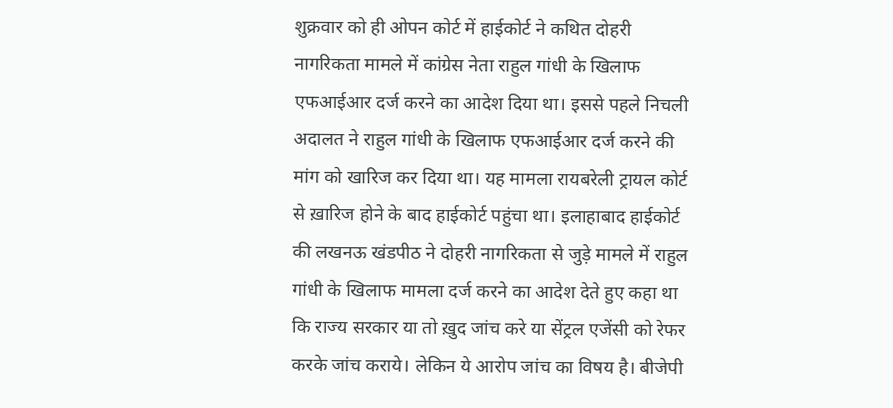शुक्रवार को ही ओपन कोर्ट में हाईकोर्ट ने कथित दोहरी नागरिकता मामले में कांग्रेस नेता राहुल गांधी के खिलाफ एफआईआर दर्ज करने का आदेश दिया था। इससे पहले निचली अदालत ने राहुल गांधी के खिलाफ एफआईआर दर्ज करने की मांग को खारिज कर दिया था। यह मामला रायबरेली ट्रायल कोर्ट से ख़ारिज होने के बाद हाईकोर्ट पहुंचा था। इलाहाबाद हाईकोर्ट की लखनऊ खंडपीठ ने दोहरी नागरिकता से जुड़े मामले में राहुल गांधी के खिलाफ मामला दर्ज करने का आदेश देते हुए कहा था कि राज्य सरकार या तो ख़ुद जांच करे या सेंट्रल एजेंसी को रेफर करके जांच कराये। लेकिन ये आरोप जांच का विषय है। बीजेपी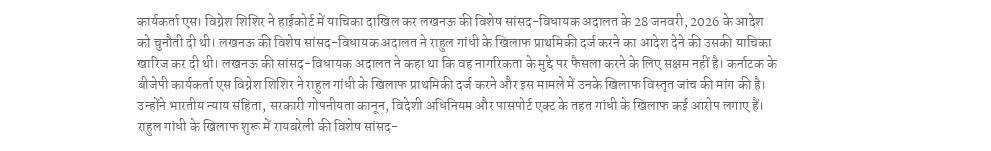कार्यकर्ता एस। विग्नेश शिशिर ने हाईकोर्ट में याचिका दाखिल कर लखनऊ की विशेष सांसद-विधायक अदालत के 28 जनवरी, 2026 के आदेश को चुनौती दी थी। लखनऊ की विशेष सांसद-विधायक अदालत ने राहुल गांधी के खिलाफ प्राथमिकी दर्ज करने का आदेश देने की उसकी याचिका खारिज कर दी थी। लखनऊ की सांसद-विधायक अदालत ने कहा था कि वह नागरिकता के मुद्दे पर फैसला करने के लिए सक्षम नहीं है। कर्नाटक के बीजेपी कार्यकर्ता एस विग्नेश शिशिर ने राहुल गांधी के खिलाफ प्राथमिकी दर्ज करने और इस मामले में उनके खिलाफ विस्तृत जांच की मांग की है। उन्होंने भारतीय न्याय संहिता, सरकारी गोपनीयता कानून, विदेशी अधिनियम और पासपोर्ट एक्ट के तहत गांधी के खिलाफ कई आरोप लगाए हैं। राहुल गांधी के खिलाफ शुरू में रायबरेली की विशेष सांसद-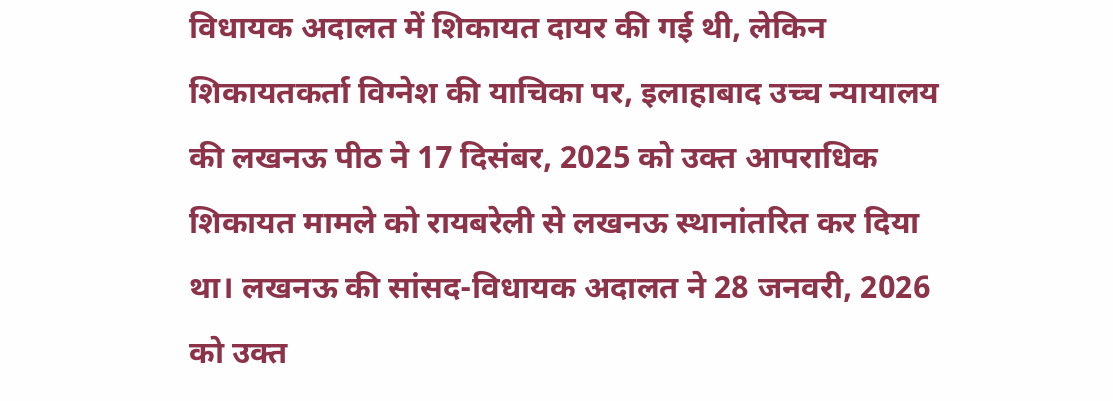विधायक अदालत में शिकायत दायर की गई थी, लेकिन शिकायतकर्ता विग्नेश की याचिका पर, इलाहाबाद उच्‍च न्‍यायालय की लखनऊ पीठ ने 17 दिसंबर, 2025 को उक्त आपराधिक शिकायत मामले को रायबरेली से लखनऊ स्थानांतरित कर दिया था। लखनऊ की सांसद-विधायक अदालत ने 28 जनवरी, 2026 को उक्त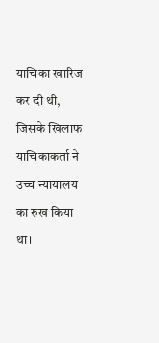याचिका खारिज कर दी थी, जिसके खिलाफ याचिकाकर्ता ने उच्‍च न्‍यायालय का रुख किया था।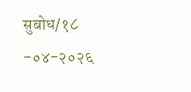सुबोध/१८ -०४-२०२६